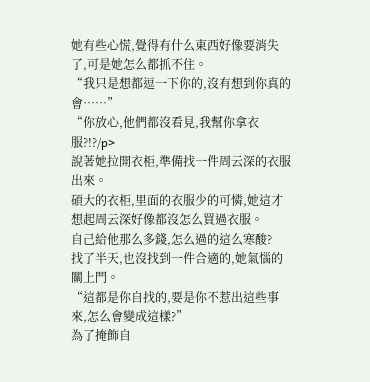她有些心慌,覺得有什么東西好像要消失了,可是她怎么都抓不住。
“我只是想都逗一下你的,沒有想到你真的會……”
“你放心,他們都沒看見,我幫你拿衣服?!?/p>
說著她拉開衣柜,準備找一件周云深的衣服出來。
碩大的衣柜,里面的衣服少的可憐,她這才想起周云深好像都沒怎么買過衣服。
自己給他那么多錢,怎么過的這么寒酸?
找了半天,也沒找到一件合適的,她氣惱的關上門。
“這都是你自找的,要是你不惹出這些事來,怎么會變成這樣?”
為了掩飾自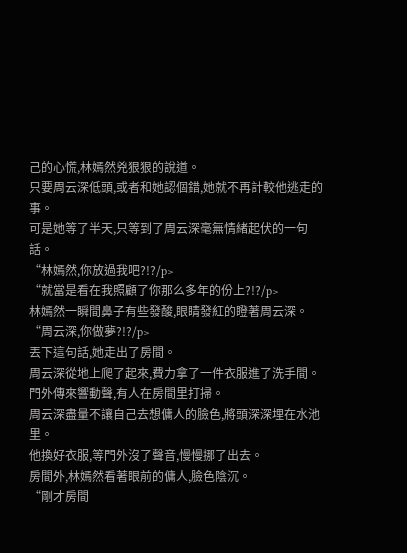己的心慌,林嫣然兇狠狠的說道。
只要周云深低頭,或者和她認個錯,她就不再計較他逃走的事。
可是她等了半天,只等到了周云深毫無情緒起伏的一句話。
“林嫣然,你放過我吧?!?/p>
“就當是看在我照顧了你那么多年的份上?!?/p>
林嫣然一瞬間鼻子有些發酸,眼睛發紅的瞪著周云深。
“周云深,你做夢?!?/p>
丟下這句話,她走出了房間。
周云深從地上爬了起來,費力拿了一件衣服進了洗手間。
門外傳來響動聲,有人在房間里打掃。
周云深盡量不讓自己去想傭人的臉色,將頭深深埋在水池里。
他換好衣服,等門外沒了聲音,慢慢挪了出去。
房間外,林嫣然看著眼前的傭人,臉色陰沉。
“剛才房間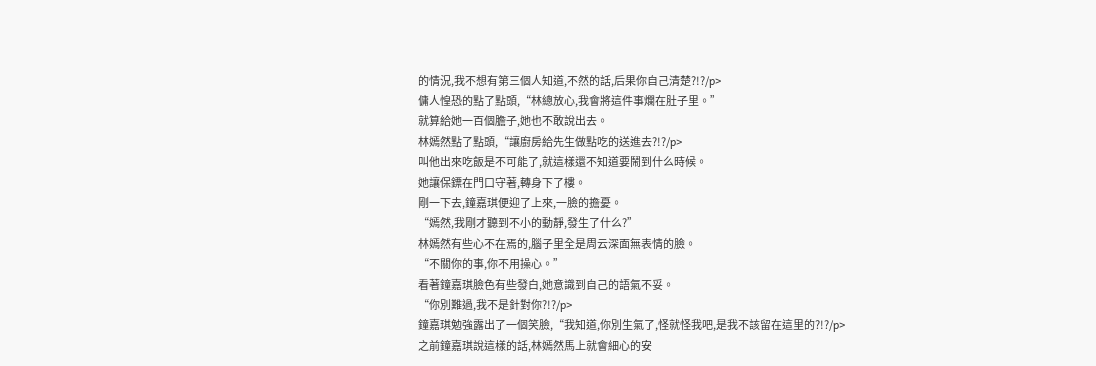的情況,我不想有第三個人知道,不然的話,后果你自己清楚?!?/p>
傭人惶恐的點了點頭,“林總放心,我會將這件事爛在肚子里。”
就算給她一百個膽子,她也不敢說出去。
林嫣然點了點頭,“讓廚房給先生做點吃的送進去?!?/p>
叫他出來吃飯是不可能了,就這樣還不知道要鬧到什么時候。
她讓保鏢在門口守著,轉身下了樓。
剛一下去,鐘嘉琪便迎了上來,一臉的擔憂。
“嫣然,我剛才聽到不小的動靜,發生了什么?”
林嫣然有些心不在焉的,腦子里全是周云深面無表情的臉。
“不關你的事,你不用操心。”
看著鐘嘉琪臉色有些發白,她意識到自己的語氣不妥。
“你別難過,我不是針對你?!?/p>
鐘嘉琪勉強露出了一個笑臉,“我知道,你別生氣了,怪就怪我吧,是我不該留在這里的?!?/p>
之前鐘嘉琪說這樣的話,林嫣然馬上就會細心的安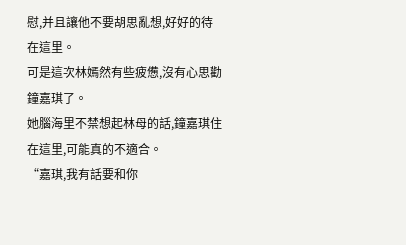慰,并且讓他不要胡思亂想,好好的待在這里。
可是這次林嫣然有些疲憊,沒有心思勸鐘嘉琪了。
她腦海里不禁想起林母的話,鐘嘉琪住在這里,可能真的不適合。
“嘉琪,我有話要和你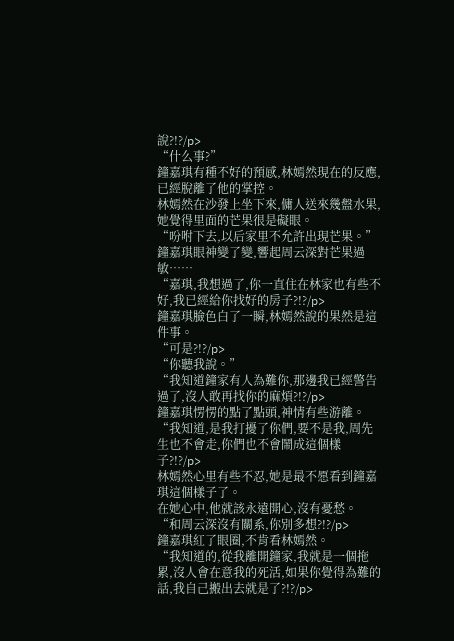說?!?/p>
“什么事?”
鐘嘉琪有種不好的預感,林嫣然現在的反應,已經脫離了他的掌控。
林嫣然在沙發上坐下來,傭人送來幾盤水果,她覺得里面的芒果很是礙眼。
“吩咐下去,以后家里不允許出現芒果。”
鐘嘉琪眼神變了變,響起周云深對芒果過敏……
“嘉琪,我想過了,你一直住在林家也有些不好,我已經給你找好的房子?!?/p>
鐘嘉琪臉色白了一瞬,林嫣然說的果然是這件事。
“可是?!?/p>
“你聽我說。”
“我知道鐘家有人為難你,那邊我已經警告過了,沒人敢再找你的麻煩?!?/p>
鐘嘉琪愣愣的點了點頭,神情有些游離。
“我知道,是我打擾了你們,要不是我,周先生也不會走,你們也不會鬧成這個樣子?!?/p>
林嫣然心里有些不忍,她是最不愿看到鐘嘉琪這個樣子了。
在她心中,他就該永遠開心,沒有憂愁。
“和周云深沒有關系,你別多想?!?/p>
鐘嘉琪紅了眼圈,不肯看林嫣然。
“我知道的,從我離開鐘家,我就是一個拖累,沒人會在意我的死活,如果你覺得為難的話,我自己搬出去就是了?!?/p>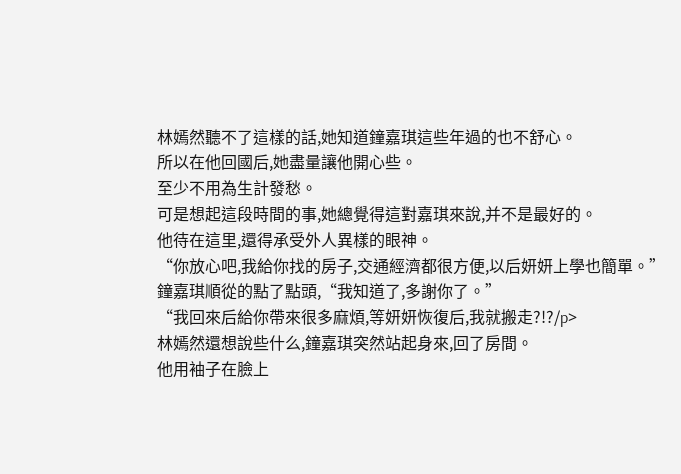林嫣然聽不了這樣的話,她知道鐘嘉琪這些年過的也不舒心。
所以在他回國后,她盡量讓他開心些。
至少不用為生計發愁。
可是想起這段時間的事,她總覺得這對嘉琪來說,并不是最好的。
他待在這里,還得承受外人異樣的眼神。
“你放心吧,我給你找的房子,交通經濟都很方便,以后妍妍上學也簡單。”
鐘嘉琪順從的點了點頭,“我知道了,多謝你了。”
“我回來后給你帶來很多麻煩,等妍妍恢復后,我就搬走?!?/p>
林嫣然還想說些什么,鐘嘉琪突然站起身來,回了房間。
他用袖子在臉上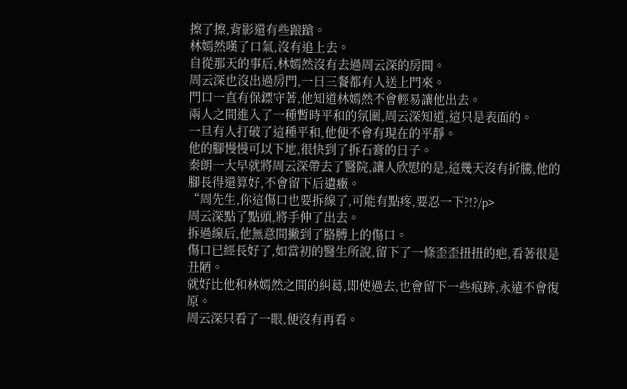擦了擦,背影還有些踉蹌。
林嫣然嘆了口氣,沒有追上去。
自從那天的事后,林嫣然沒有去過周云深的房間。
周云深也沒出過房門,一日三餐都有人送上門來。
門口一直有保鏢守著,他知道林嫣然不會輕易讓他出去。
兩人之間進入了一種暫時平和的氛圍,周云深知道,這只是表面的。
一旦有人打破了這種平和,他便不會有現在的平靜。
他的腳慢慢可以下地,很快到了拆石膏的日子。
秦朗一大早就將周云深帶去了醫院,讓人欣慰的是,這幾天沒有折騰,他的腳長得還算好,不會留下后遺癥。
“周先生,你這傷口也要拆線了,可能有點疼,要忍一下?!?/p>
周云深點了點頭,將手伸了出去。
拆過線后,他無意間撇到了胳膊上的傷口。
傷口已經長好了,如當初的醫生所說,留下了一條歪歪扭扭的疤,看著很是丑陋。
就好比他和林嫣然之間的糾葛,即使過去,也會留下一些痕跡,永遠不會復原。
周云深只看了一眼,便沒有再看。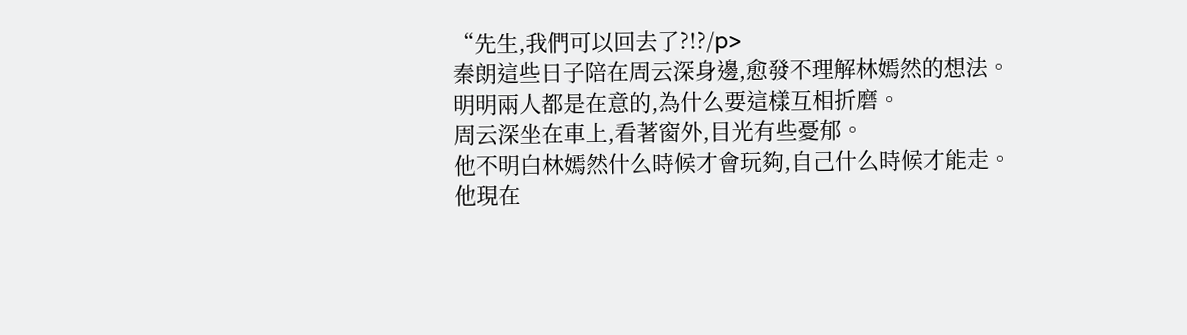“先生,我們可以回去了?!?/p>
秦朗這些日子陪在周云深身邊,愈發不理解林嫣然的想法。
明明兩人都是在意的,為什么要這樣互相折磨。
周云深坐在車上,看著窗外,目光有些憂郁。
他不明白林嫣然什么時候才會玩夠,自己什么時候才能走。
他現在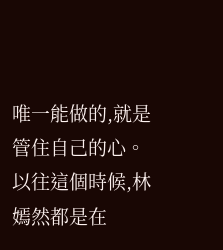唯一能做的,就是管住自己的心。
以往這個時候,林嫣然都是在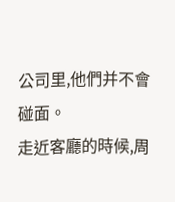公司里,他們并不會碰面。
走近客廳的時候,周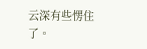云深有些愣住了。